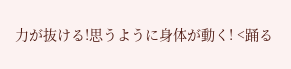力が抜ける!思うように身体が動く! <踊る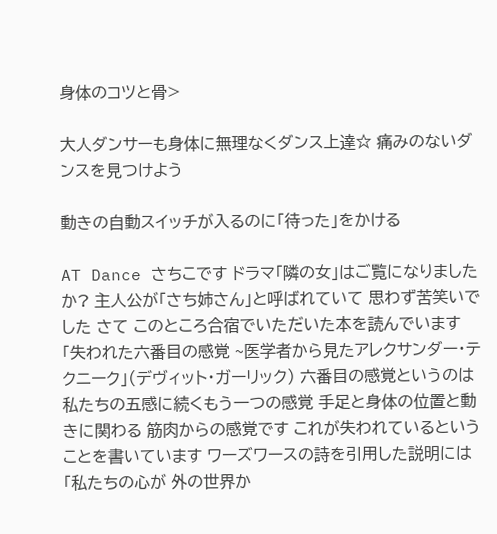身体のコツと骨>

大人ダンサーも身体に無理なくダンス上達☆ 痛みのないダンスを見つけよう

動きの自動スイッチが入るのに「待った」をかける

AT Dance さちこです ドラマ「隣の女」はご覧になりましたか? 主人公が「さち姉さん」と呼ばれていて 思わず苦笑いでした さて このところ合宿でいただいた本を読んでいます 「失われた六番目の感覚 ~医学者から見たアレクサンダー・テクニーク」(デヴィット・ガーリック) 六番目の感覚というのは 私たちの五感に続くもう一つの感覚 手足と身体の位置と動きに関わる 筋肉からの感覚です これが失われているということを書いています ワーズワースの詩を引用した説明には 「私たちの心が 外の世界か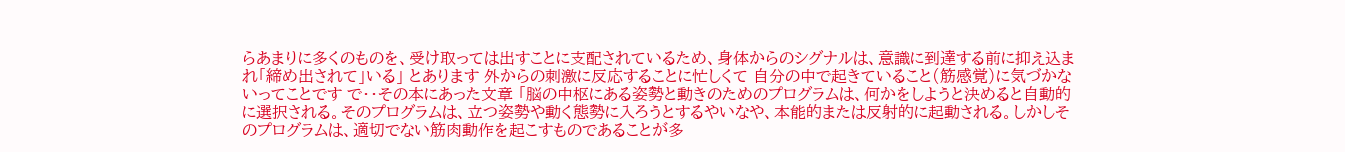らあまりに多くのものを、受け取っては出すことに支配されているため、身体からのシグナルは、意識に到達する前に抑え込まれ「締め出されて」いる」 とあります 外からの刺激に反応することに忙しくて 自分の中で起きていること(筋感覚)に気づかないってことです で・・その本にあった文章 「脳の中枢にある姿勢と動きのためのプログラムは、何かをしようと決めると自動的に選択される。そのプログラムは、立つ姿勢や動く態勢に入ろうとするやいなや、本能的または反射的に起動される。しかしそのプログラムは、適切でない筋肉動作を起こすものであることが多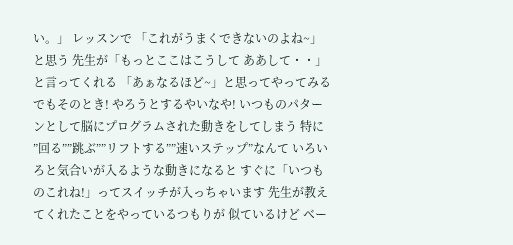い。」 レッスンで 「これがうまくできないのよね~」と思う 先生が「もっとここはこうして ああして・・」と言ってくれる 「あぁなるほど~」と思ってやってみる でもそのとき! やろうとするやいなや! いつものパターンとして脳にプログラムされた動きをしてしまう 特に ”回る””跳ぶ””リフトする””速いステップ”なんて いろいろと気合いが入るような動きになると すぐに「いつものこれね!」ってスイッチが入っちゃいます 先生が教えてくれたことをやっているつもりが 似ているけど ベー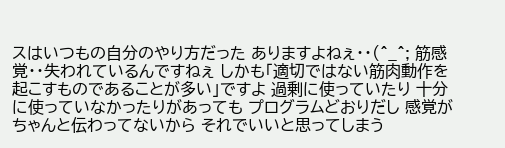スはいつもの自分のやり方だった ありますよねぇ・・(^_^; 筋感覚・・失われているんですねぇ しかも「適切ではない筋肉動作を起こすものであることが多い」ですよ 過剰に使っていたり 十分に使っていなかったりがあっても プログラムどおりだし 感覚がちゃんと伝わってないから それでいいと思ってしまう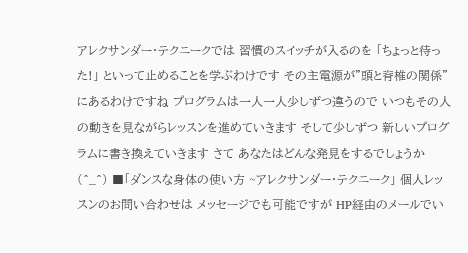アレクサンダー・テクニークでは 習慣のスイッチが入るのを 「ちょっと待った!」 といって止めることを学ぶわけです その主電源が”頭と脊椎の関係”にあるわけですね プログラムは一人一人少しずつ違うので いつもその人の動きを見ながらレッスンを進めていきます そして少しずつ 新しいプログラムに書き換えていきます さて あなたはどんな発見をするでしょうか(^_^) ■「ダンスな身体の使い方 ~アレクサンダー・テクニーク」 個人レッスンのお問い合わせは メッセージでも可能ですが HP経由のメールでい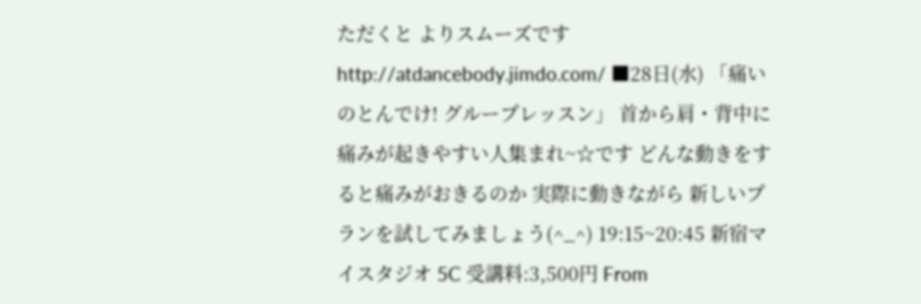ただくと よりスムーズです http://atdancebody.jimdo.com/ ■28日(水) 「痛いのとんでけ! グループレッスン」 首から肩・背中に痛みが起きやすい人集まれ~☆です どんな動きをすると痛みがおきるのか 実際に動きながら 新しいプランを試してみましょう(^_^) 19:15~20:45 新宿マイスタジオ 5C 受講料:3,500円 From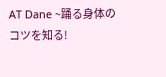AT Dane ~踊る身体のコツを知る!